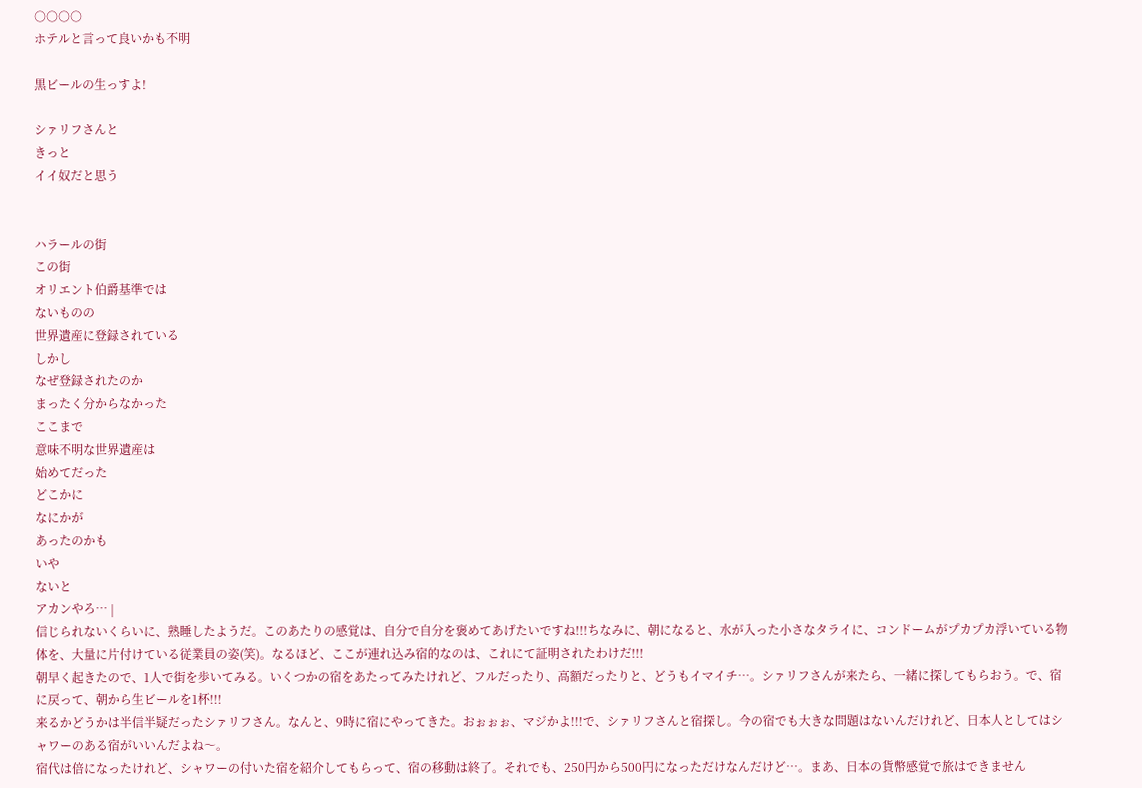○○○○
ホテルと言って良いかも不明

黒ビールの生っすよ!

シァリフさんと
きっと
イイ奴だと思う


ハラールの街
この街
オリエント伯爵基準では
ないものの
世界遺産に登録されている
しかし
なぜ登録されたのか
まったく分からなかった
ここまで
意味不明な世界遺産は
始めてだった
どこかに
なにかが
あったのかも
いや
ないと
アカンやろ… |
信じられないくらいに、熟睡したようだ。このあたりの感覚は、自分で自分を褒めてあげたいですね!!!ちなみに、朝になると、水が入った小さなタライに、コンドームがプカプカ浮いている物体を、大量に片付けている従業員の姿(笑)。なるほど、ここが連れ込み宿的なのは、これにて証明されたわけだ!!!
朝早く起きたので、1人で街を歩いてみる。いくつかの宿をあたってみたけれど、フルだったり、高額だったりと、どうもイマイチ…。シァリフさんが来たら、一緒に探してもらおう。で、宿に戻って、朝から生ビールを1杯!!!
来るかどうかは半信半疑だったシァリフさん。なんと、9時に宿にやってきた。おぉぉぉ、マジかよ!!!で、シァリフさんと宿探し。今の宿でも大きな問題はないんだけれど、日本人としてはシャワーのある宿がいいんだよね〜。
宿代は倍になったけれど、シャワーの付いた宿を紹介してもらって、宿の移動は終了。それでも、250円から500円になっただけなんだけど…。まあ、日本の貨幣感覚で旅はできません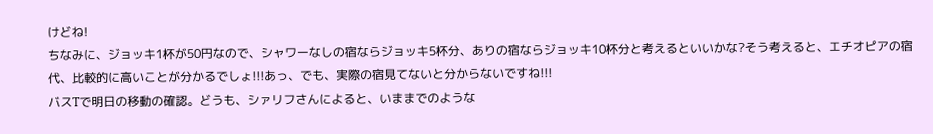けどね!
ちなみに、ジョッキ1杯が50円なので、シャワーなしの宿ならジョッキ5杯分、ありの宿ならジョッキ10杯分と考えるといいかな?そう考えると、エチオピアの宿代、比較的に高いことが分かるでしょ!!!あっ、でも、実際の宿見てないと分からないですね!!!
バスTで明日の移動の確認。どうも、シァリフさんによると、いままでのような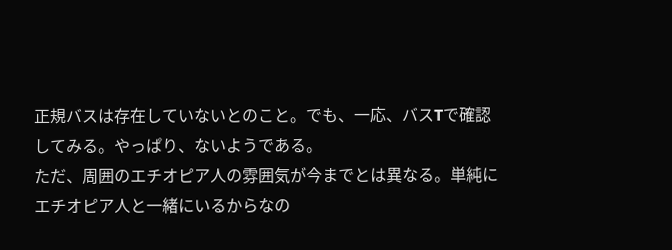正規バスは存在していないとのこと。でも、一応、バスTで確認してみる。やっぱり、ないようである。
ただ、周囲のエチオピア人の雰囲気が今までとは異なる。単純にエチオピア人と一緒にいるからなの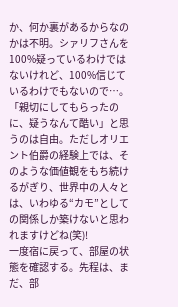か、何か裏があるからなのかは不明。シァリフさんを100%疑っているわけではないけれど、100%信じているわけでもないので…。
「親切にしてもらったのに、疑うなんて酷い」と思うのは自由。ただしオリエント伯爵の経験上では、そのような価値観をもち続けるがぎり、世界中の人々とは、いわゆる“カモ”としての関係しか築けないと思われますけどね(笑)!
一度宿に戻って、部屋の状態を確認する。先程は、まだ、部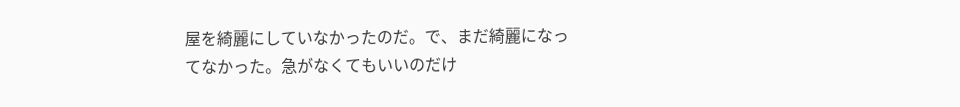屋を綺麗にしていなかったのだ。で、まだ綺麗になってなかった。急がなくてもいいのだけ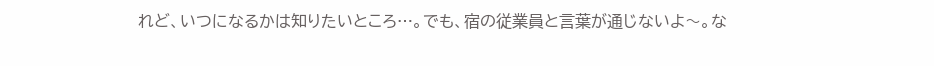れど、いつになるかは知りたいところ…。でも、宿の従業員と言葉が通じないよ〜。な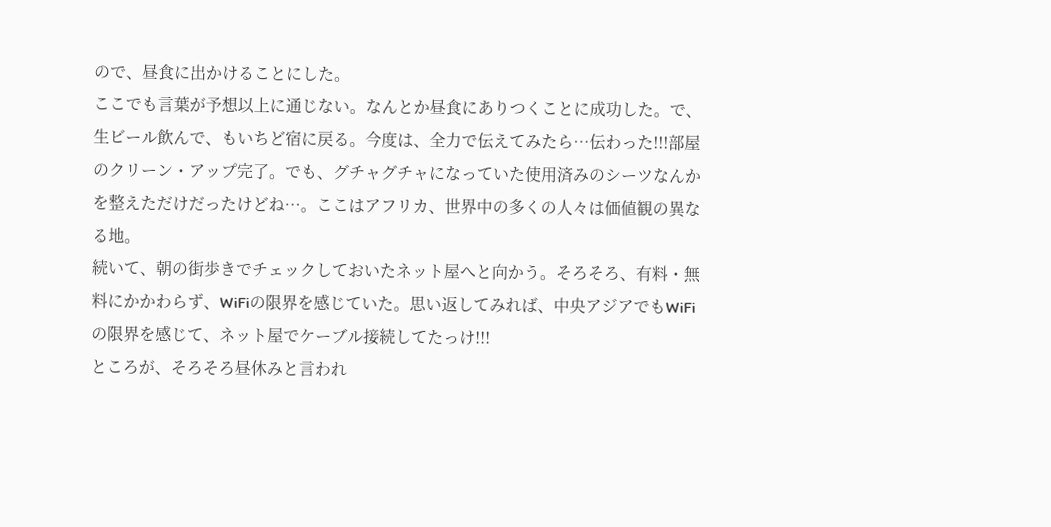ので、昼食に出かけることにした。
ここでも言葉が予想以上に通じない。なんとか昼食にありつくことに成功した。で、生ビール飲んで、もいちど宿に戻る。今度は、全力で伝えてみたら…伝わった!!!部屋のクリーン・アップ完了。でも、グチャグチャになっていた使用済みのシーツなんかを整えただけだったけどね…。ここはアフリカ、世界中の多くの人々は価値観の異なる地。
続いて、朝の街歩きでチェックしておいたネット屋へと向かう。そろそろ、有料・無料にかかわらず、WiFiの限界を感じていた。思い返してみれば、中央アジアでもWiFiの限界を感じて、ネット屋でケーブル接続してたっけ!!!
ところが、そろそろ昼休みと言われ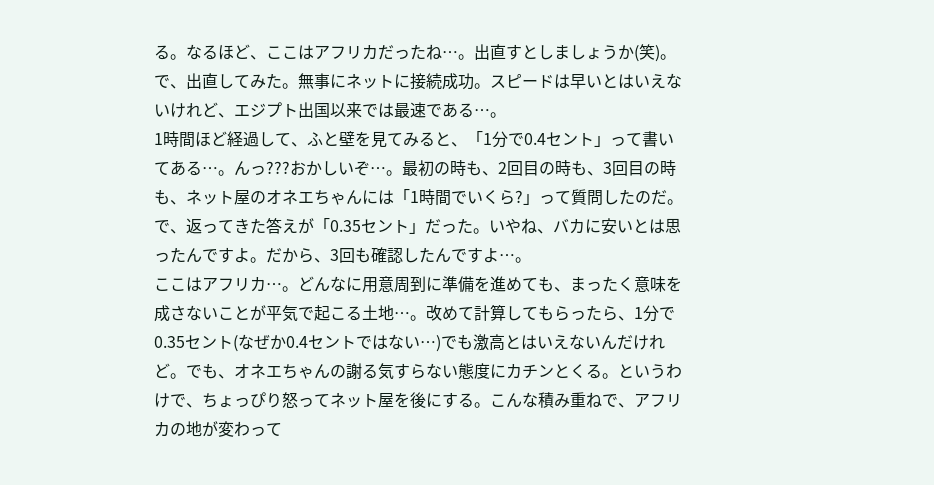る。なるほど、ここはアフリカだったね…。出直すとしましょうか(笑)。で、出直してみた。無事にネットに接続成功。スピードは早いとはいえないけれど、エジプト出国以来では最速である…。
1時間ほど経過して、ふと壁を見てみると、「1分で0.4セント」って書いてある…。んっ???おかしいぞ…。最初の時も、2回目の時も、3回目の時も、ネット屋のオネエちゃんには「1時間でいくら?」って質問したのだ。で、返ってきた答えが「0.35セント」だった。いやね、バカに安いとは思ったんですよ。だから、3回も確認したんですよ…。
ここはアフリカ…。どんなに用意周到に準備を進めても、まったく意味を成さないことが平気で起こる土地…。改めて計算してもらったら、1分で0.35セント(なぜか0.4セントではない…)でも激高とはいえないんだけれど。でも、オネエちゃんの謝る気すらない態度にカチンとくる。というわけで、ちょっぴり怒ってネット屋を後にする。こんな積み重ねで、アフリカの地が変わって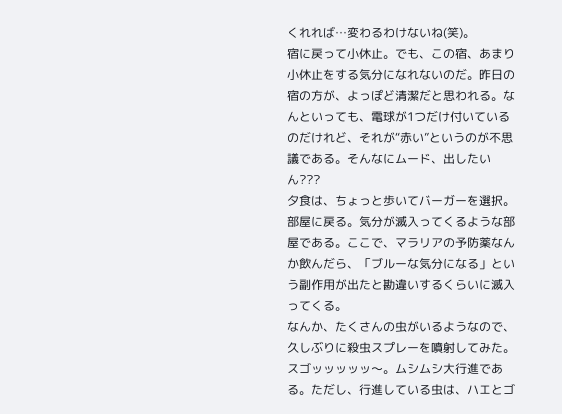くれれば…変わるわけないね(笑)。
宿に戻って小休止。でも、この宿、あまり小休止をする気分になれないのだ。昨日の宿の方が、よっぽど清潔だと思われる。なんといっても、電球が1つだけ付いているのだけれど、それが“赤い”というのが不思議である。そんなにムード、出したいん???
夕食は、ちょっと歩いてバーガーを選択。部屋に戻る。気分が滅入ってくるような部屋である。ここで、マラリアの予防薬なんか飲んだら、「ブルーな気分になる」という副作用が出たと勘違いするくらいに滅入ってくる。
なんか、たくさんの虫がいるようなので、久しぶりに殺虫スプレーを噴射してみた。スゴッッッッッ〜。ムシムシ大行進である。ただし、行進している虫は、ハエとゴ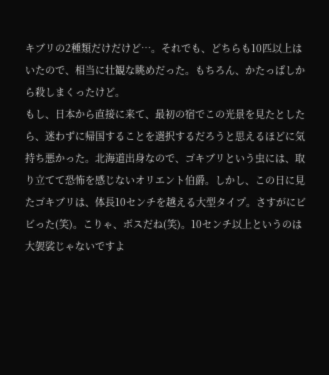キブリの2種類だけだけど…。それでも、どちらも10匹以上はいたので、相当に壮観な眺めだった。もちろん、かたっぱしから殺しまくったけど。
もし、日本から直接に来て、最初の宿でこの光景を見たとしたら、迷わずに帰国することを選択するだろうと思えるほどに気持ち悪かった。北海道出身なので、ゴキブリという虫には、取り立てて恐怖を感じないオリエント伯爵。しかし、この日に見たゴキブリは、体長10センチを越える大型タイプ。さすがにビビった(笑)。こりゃ、ボスだね(笑)。10センチ以上というのは大袈裟じゃないですよ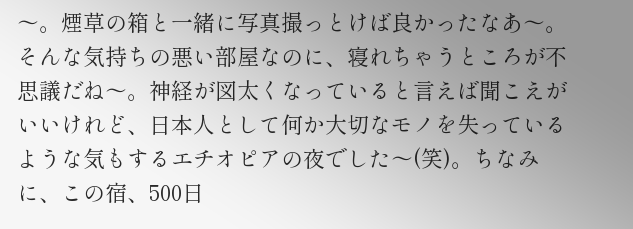〜。煙草の箱と一緒に写真撮っとけば良かったなあ〜。
そんな気持ちの悪い部屋なのに、寝れちゃうところが不思議だね〜。神経が図太くなっていると言えば聞こえがいいけれど、日本人として何か大切なモノを失っているような気もするエチオピアの夜でした〜(笑)。ちなみに、この宿、500日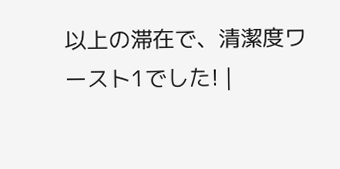以上の滞在で、清潔度ワースト1でした! |